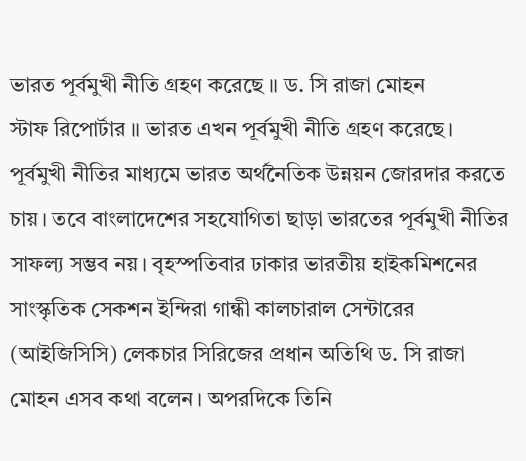ভারত পূর্বমুখী নীতি গ্রহণ করেছে ॥ ড. সি রাজা মোহন
স্টাফ রিপোর্টার ॥ ভারত এখন পূর্বমুখী নীতি গ্রহণ করেছে। পূর্বমুখী নীতির মাধ্যমে ভারত অর্থনৈতিক উন্নয়ন জোরদার করতে চায়। তবে বাংলাদেশের সহযোগিতা ছাড়া ভারতের পূর্বমুখী নীতির সাফল্য সম্ভব নয়। বৃহস্পতিবার ঢাকার ভারতীয় হাইকমিশনের সাংস্কৃতিক সেকশন ইন্দিরা গান্ধী কালচারাল সেন্টারের (আইজিসিসি) লেকচার সিরিজের প্রধান অতিথি ড. সি রাজা মোহন এসব কথা বলেন। অপরদিকে তিনি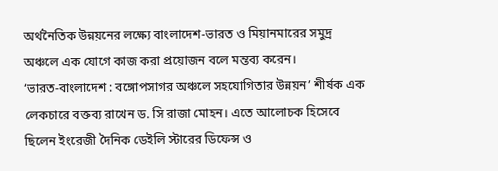অর্থনৈতিক উন্নয়নের লক্ষ্যে বাংলাদেশ-ভারত ও মিয়ানমারের সমুদ্র অঞ্চলে এক যোগে কাজ করা প্রয়োজন বলে মন্তব্য করেন।
‘ভারত-বাংলাদেশ : বঙ্গোপসাগর অঞ্চলে সহযোগিতার উন্নয়ন’ শীর্ষক এক লেকচারে বক্তব্য রাখেন ড. সি রাজা মোহন। এতে আলোচক হিসেবে ছিলেন ইংরেজী দৈনিক ডেইলি স্টারের ডিফেন্স ও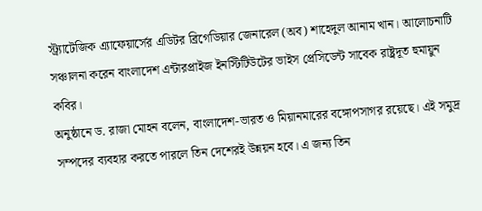স্ট্র্যাটেজিক এ্যাফেয়ার্সের এডিটর ব্রিগেডিয়ার জেনারেল (অব) শাহেদুল আনাম খান। আলোচনাটি সঞ্চালনা করেন বাংলাদেশ এন্টারপ্রাইজ ইনস্টিটিউটের ভাইস প্রেসিডেন্ট সাবেক রাষ্ট্রদূত হুমায়ুন কবির।
অনুষ্ঠানে ড. রাজা মোহন বলেন, বাংলাদেশ-ভারত ও মিয়ানমারের বঙ্গোপসাগর রয়েছে। এই সমুদ্র সম্পদের ব্যবহার করতে পারলে তিন দেশেরই উন্নয়ন হবে। এ জন্য তিন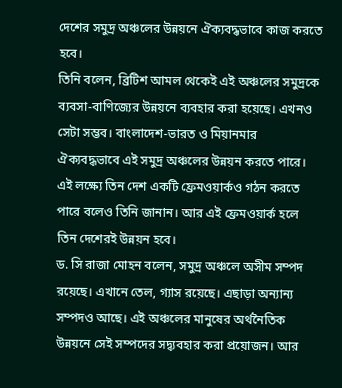দেশের সমুদ্র অঞ্চলের উন্নয়নে ঐক্যবদ্ধভাবে কাজ করতে হবে।
তিনি বলেন, ব্রিটিশ আমল থেকেই এই অঞ্চলের সমুদ্রকে ব্যবসা-বাণিজ্যের উন্নয়নে ব্যবহার করা হয়েছে। এখনও সেটা সম্ভব। বাংলাদেশ-ভারত ও মিয়ানমার ঐক্যবদ্ধভাবে এই সমুদ্র অঞ্চলের উন্নয়ন করতে পারে। এই লক্ষ্যে তিন দেশ একটি ফ্রেমওয়ার্কও গঠন করতে পারে বলেও তিনি জানান। আর এই ফ্রেমওয়ার্ক হলে তিন দেশেরই উন্নয়ন হবে।
ড. সি রাজা মোহন বলেন, সমুদ্র অঞ্চলে অসীম সম্পদ রয়েছে। এখানে তেল, গ্যাস রয়েছে। এছাড়া অন্যান্য সম্পদও আছে। এই অঞ্চলের মানুষের অর্থনৈতিক উন্নয়নে সেই সম্পদের সদ্ব্যবহার করা প্রয়োজন। আর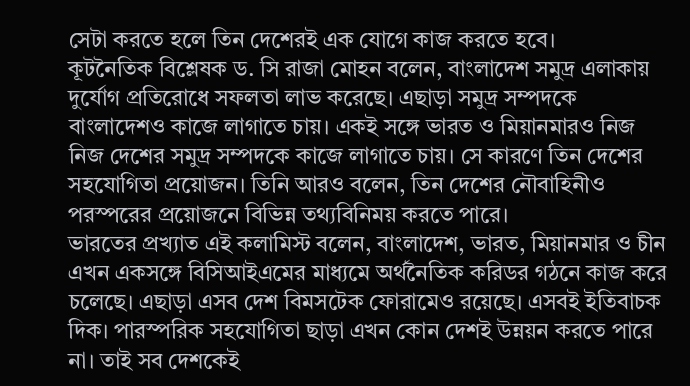সেটা করতে হলে তিন দেশেরই এক যোগে কাজ করতে হবে।
কূটনৈতিক বিশ্লেষক ড. সি রাজা মোহন বলেন, বাংলাদেশ সমুদ্র এলাকায় দুর্যোগ প্রতিরোধে সফলতা লাভ করেছে। এছাড়া সমুদ্র সম্পদকে বাংলাদেশও কাজে লাগাতে চায়। একই সঙ্গে ভারত ও মিয়ানমারও নিজ নিজ দেশের সমুদ্র সম্পদকে কাজে লাগাতে চায়। সে কারণে তিন দেশের সহযোগিতা প্রয়োজন। তিনি আরও বলেন, তিন দেশের নৌবাহিনীও পরস্পরের প্রয়োজনে বিভিন্ন তথ্যবিনিময় করতে পারে।
ভারতের প্রখ্যাত এই কলামিস্ট বলেন, বাংলাদেশ, ভারত, মিয়ানমার ও চীন এখন একসঙ্গে বিসিআইএমের মাধ্যমে অর্থনৈতিক করিডর গঠনে কাজ করে চলেছে। এছাড়া এসব দেশ বিমসটেক ফোরামেও রয়েছে। এসবই ইতিবাচক দিক। পারস্পরিক সহযোগিতা ছাড়া এখন কোন দেশই উন্নয়ন করতে পারে না। তাই সব দেশকেই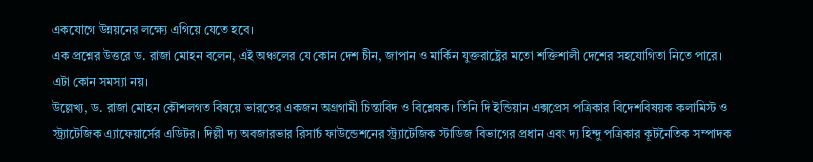একযোগে উন্নয়নের লক্ষ্যে এগিয়ে যেতে হবে।
এক প্রশ্নের উত্তরে ড. রাজা মোহন বলেন, এই অঞ্চলের যে কোন দেশ চীন, জাপান ও মার্কিন যুক্তরাষ্ট্রের মতো শক্তিশালী দেশের সহযোগিতা নিতে পারে। এটা কোন সমস্যা নয়।
উল্লেখ্য, ড. রাজা মোহন কৌশলগত বিষয়ে ভারতের একজন অগ্রগামী চিন্তাবিদ ও বিশ্লেষক। তিনি দি ইন্ডিয়ান এক্সপ্রেস পত্রিকার বিদেশবিষয়ক কলামিস্ট ও স্ট্র্যাটেজিক এ্যাফেয়ার্সের এডিটর। দিল্লী দ্য অবজারভার রিসার্চ ফাউন্ডেশনের স্ট্র্যাটেজিক স্টাডিজ বিভাগের প্রধান এবং দ্য হিন্দু পত্রিকার কূটনৈতিক সম্পাদক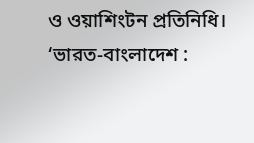ও ওয়াশিংটন প্রতিনিধি।
‘ভারত-বাংলাদেশ :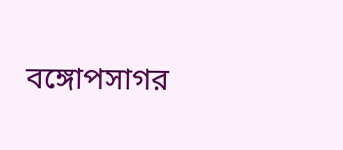বঙ্গোপসাগর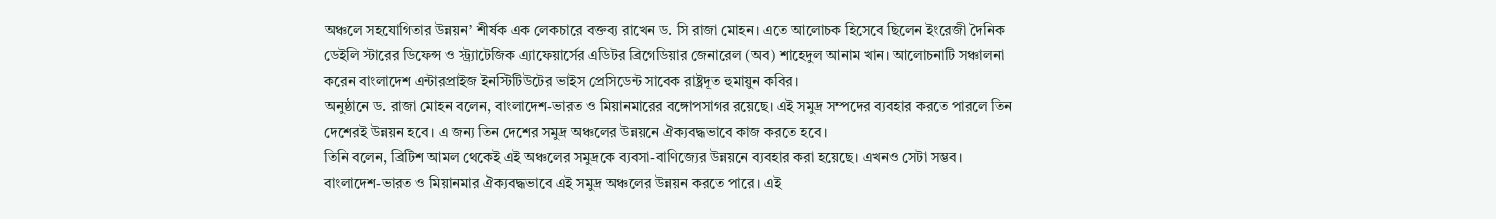অঞ্চলে সহযোগিতার উন্নয়ন’ শীর্ষক এক লেকচারে বক্তব্য রাখেন ড. সি রাজা মোহন। এতে আলোচক হিসেবে ছিলেন ইংরেজী দৈনিক ডেইলি স্টারের ডিফেন্স ও স্ট্র্যাটেজিক এ্যাফেয়ার্সের এডিটর ব্রিগেডিয়ার জেনারেল (অব) শাহেদুল আনাম খান। আলোচনাটি সঞ্চালনা করেন বাংলাদেশ এন্টারপ্রাইজ ইনস্টিটিউটের ভাইস প্রেসিডেন্ট সাবেক রাষ্ট্রদূত হুমায়ুন কবির।
অনুষ্ঠানে ড. রাজা মোহন বলেন, বাংলাদেশ-ভারত ও মিয়ানমারের বঙ্গোপসাগর রয়েছে। এই সমুদ্র সম্পদের ব্যবহার করতে পারলে তিন দেশেরই উন্নয়ন হবে। এ জন্য তিন দেশের সমুদ্র অঞ্চলের উন্নয়নে ঐক্যবদ্ধভাবে কাজ করতে হবে।
তিনি বলেন, ব্রিটিশ আমল থেকেই এই অঞ্চলের সমুদ্রকে ব্যবসা-বাণিজ্যের উন্নয়নে ব্যবহার করা হয়েছে। এখনও সেটা সম্ভব। বাংলাদেশ-ভারত ও মিয়ানমার ঐক্যবদ্ধভাবে এই সমুদ্র অঞ্চলের উন্নয়ন করতে পারে। এই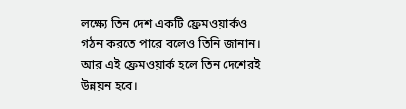লক্ষ্যে তিন দেশ একটি ফ্রেমওয়ার্কও গঠন করতে পারে বলেও তিনি জানান। আর এই ফ্রেমওয়ার্ক হলে তিন দেশেরই উন্নয়ন হবে।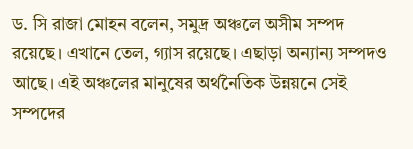ড. সি রাজা মোহন বলেন, সমুদ্র অঞ্চলে অসীম সম্পদ রয়েছে। এখানে তেল, গ্যাস রয়েছে। এছাড়া অন্যান্য সম্পদও আছে। এই অঞ্চলের মানুষের অর্থনৈতিক উন্নয়নে সেই সম্পদের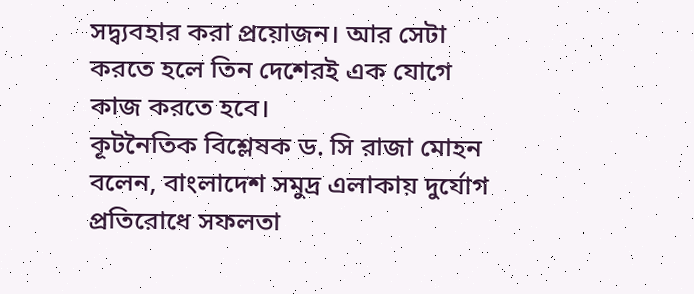সদ্ব্যবহার করা প্রয়োজন। আর সেটা করতে হলে তিন দেশেরই এক যোগে কাজ করতে হবে।
কূটনৈতিক বিশ্লেষক ড. সি রাজা মোহন বলেন, বাংলাদেশ সমুদ্র এলাকায় দুর্যোগ প্রতিরোধে সফলতা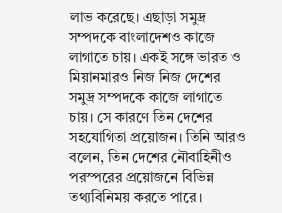লাভ করেছে। এছাড়া সমুদ্র সম্পদকে বাংলাদেশও কাজে লাগাতে চায়। একই সঙ্গে ভারত ও মিয়ানমারও নিজ নিজ দেশের সমুদ্র সম্পদকে কাজে লাগাতে চায়। সে কারণে তিন দেশের সহযোগিতা প্রয়োজন। তিনি আরও বলেন, তিন দেশের নৌবাহিনীও পরস্পরের প্রয়োজনে বিভিন্ন তথ্যবিনিময় করতে পারে।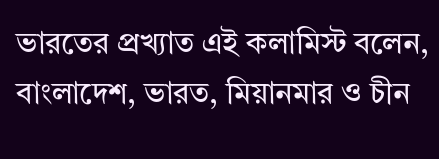ভারতের প্রখ্যাত এই কলামিস্ট বলেন, বাংলাদেশ, ভারত, মিয়ানমার ও চীন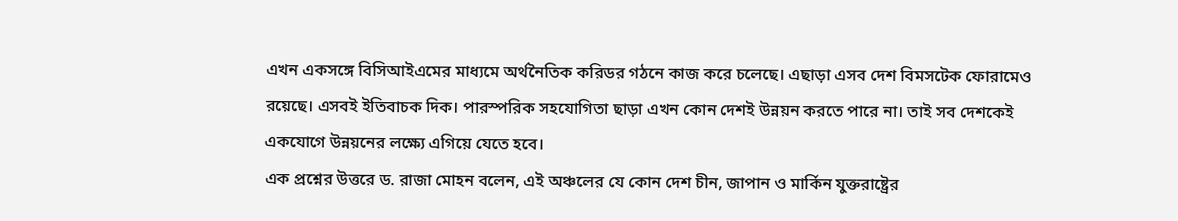এখন একসঙ্গে বিসিআইএমের মাধ্যমে অর্থনৈতিক করিডর গঠনে কাজ করে চলেছে। এছাড়া এসব দেশ বিমসটেক ফোরামেও রয়েছে। এসবই ইতিবাচক দিক। পারস্পরিক সহযোগিতা ছাড়া এখন কোন দেশই উন্নয়ন করতে পারে না। তাই সব দেশকেই একযোগে উন্নয়নের লক্ষ্যে এগিয়ে যেতে হবে।
এক প্রশ্নের উত্তরে ড. রাজা মোহন বলেন, এই অঞ্চলের যে কোন দেশ চীন, জাপান ও মার্কিন যুক্তরাষ্ট্রের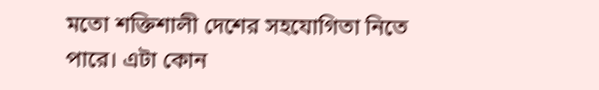মতো শক্তিশালী দেশের সহযোগিতা নিতে পারে। এটা কোন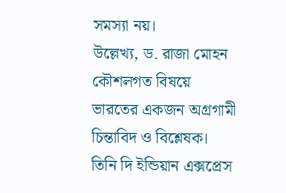সমস্যা নয়।
উল্লেখ্য, ড. রাজা মোহন কৌশলগত বিষয়ে ভারতের একজন অগ্রগামী চিন্তাবিদ ও বিশ্লেষক। তিনি দি ইন্ডিয়ান এক্সপ্রেস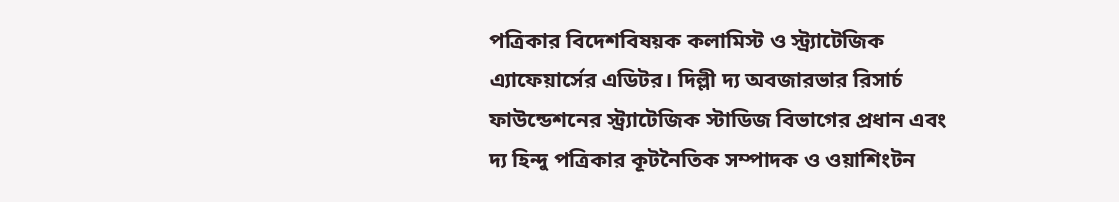পত্রিকার বিদেশবিষয়ক কলামিস্ট ও স্ট্র্যাটেজিক এ্যাফেয়ার্সের এডিটর। দিল্লী দ্য অবজারভার রিসার্চ ফাউন্ডেশনের স্ট্র্যাটেজিক স্টাডিজ বিভাগের প্রধান এবং দ্য হিন্দু পত্রিকার কূটনৈতিক সম্পাদক ও ওয়াশিংটন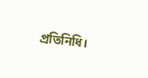প্রতিনিধি।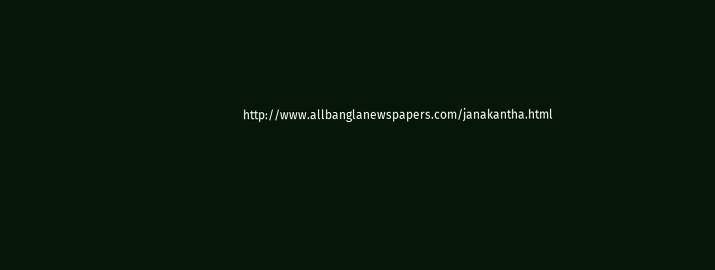http://www.allbanglanewspapers.com/janakantha.html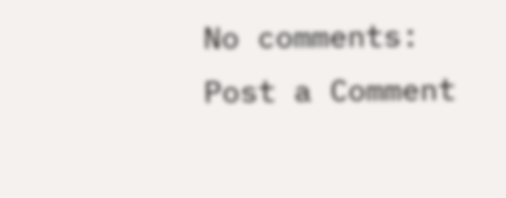No comments:
Post a Comment